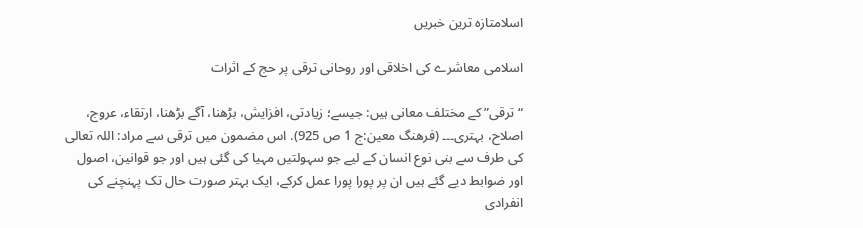اسلامتازہ ترین خبریں

اسلامی معاشرے کی اخلاقی اور روحانی ترقی پر حج کے اثرات

“ترقی” کے مختلف معانی ہیں: جیسے؛ زیادتی، افزایش، بڑھنا، آگے بڑھنا، ارتقاء، عروج، اصلاح، بہتری۔۔۔ (فرهنگ معین:ج 1 ص 925). اس مضمون میں ترقی سے مراد: اللہ تعالی کی طرف سے بنی نوع انسان کے لیے جو سہولتیں مہیا کی گئی ہیں اور جو قوانین، اصول اور ضوابط دیے گئے ہیں ان پر پورا پورا عمل کرکے، ایک بہتر صورت حال تک پہنچنے کی انفرادی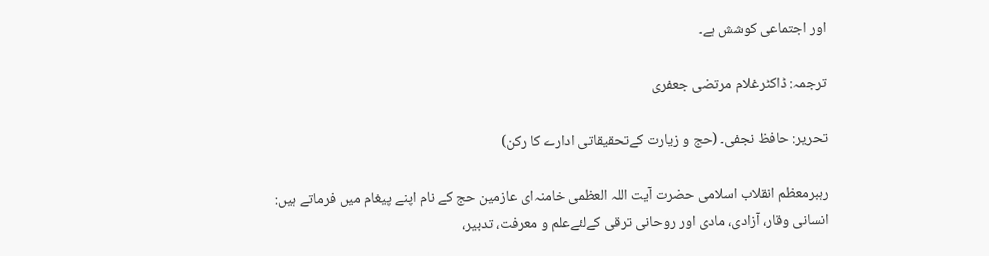اور اجتماعی کوشش ہے۔

ترجمہ: ڈاکٹرغلام مرتضی جعفری

تحریر: حافظ نجفی۔ (حج و زیارت کےتحقیقاتی ادارے کا رکن)

رہبرمعظم انقلاب اسلامی حضرت آیت اللہ العظمی خامنہ‌ای عازمین حج کے نام اپنے پیغام میں فرماتے ہیں: انسانی وقار، آزادی، مادی اور روحانی ترقی کےلئےعلم و معرفت، تدبیر،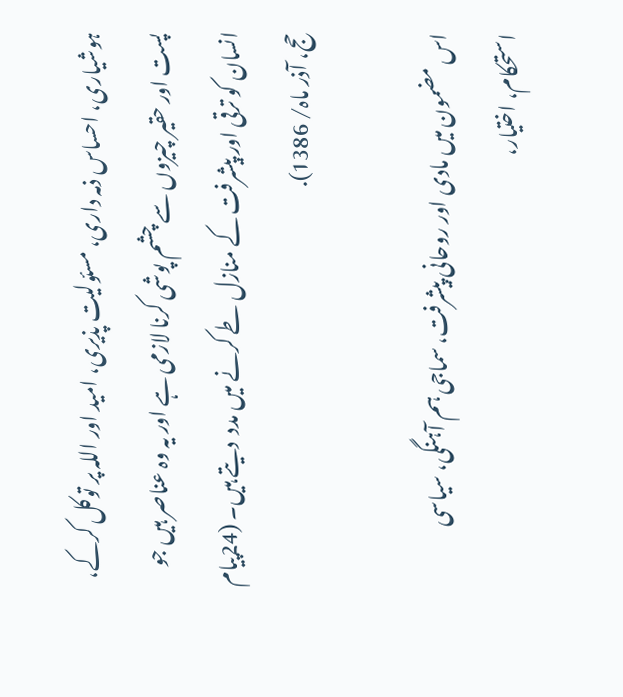ہوشیاری، احساس ذمہ داری، مسئولیت پذیری، امید اور اللہ پر توکل کرکے، پست اور حقیر چیزوں سے چشم پوشی کرنا لازمی ہے اور یہ وہ عناصر ہیں جو انسان کو ترقی اور پیشرفت کے منازل طے کرنے میں مدد  دیتے ہیں۔ (24پیام حج، آذر ماہ/ 1386).

اس مضمون میں مادی اور روحانی پیشرفت، سماجی ہم آہنگی، سیاسی استحکام، اختیار،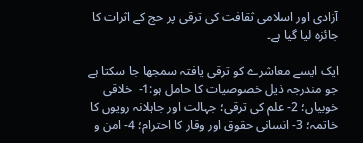آزادی اور اسلامی ثقافت کی ترقی پر حج کے اثرات کا جائزہ لیا گیا ہے۔

ایک ایسے معاشرے کو ترقی یافتہ سمجھا جا سکتا ہے جو مندرجہ ذیل خصوصیات کا حامل ہو:1-  خلاقی خوبیاں؛ 2- علم کی ترقی؛ جہالت اور جاہلانہ رویوں کا خاتمہ؛ 3- انسانی حقوق اور وقار کا احترام؛ 4- امن و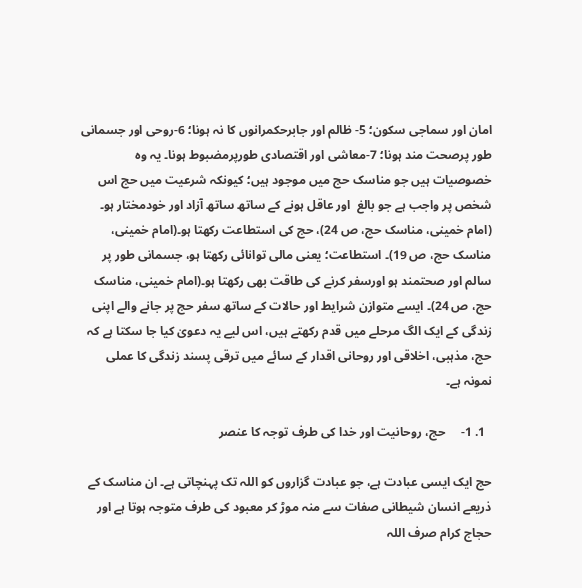امان اور سماجی سکون؛ 5- ظالم اور جابرحکمرانوں کا نہ ہونا؛ 6-روحی اور جسمانی طور پرصحت مند ہونا؛ 7-معاشی اور اقتصادی طورپرمضبوط ہونا۔ یہ وہ خصوصیات ہیں جو مناسک حج میں موجود ہیں؛ کیونکہ شرعیت میں حج اس شخص پر واجب ہے جو بالغ  اور عاقل ہونے کے ساتھ ساتھ آزاد اور خودمختار ہو۔ (امام خمینی، مناسک حج، ص 24)، حج کی استطاعت رکھتا ہو۔(امام خمینی، مناسک حج، ص 19)۔ استطاعت؛ یعنی مالی توانائی رکھتا ہو، جسمانی طور پر سالم اور صحتمند ہو اورسفر کرنے کی طاقت بھی رکھتا ہو۔(امام خمینی، مناسک حج، ص 24)۔ ایسے متوازن شرایط اور حالات کے ساتھ سفر حج پر جانے والے اپنی زندگی کے ایک الگ مرحلے میں قدم رکھتے ہیں، اس لیے یہ دعویٰ کیا جا سکتا ہے کہ حج، مذہبی، اخلاقی اور روحانی اقدار کے سائے میں ترقی پسند زندگی کا عملی نمونہ ہے۔

  1. 1-     حج، روحانیت اور خدا کی طرف توجہ کا عنصر

حج ایک ایسی عبادت ہے، جو عبادت گزاروں کو اللہ تک پہنچاتی ہے۔ ان مناسک کے ذریعے انسان شیطانی صفات سے منہ موڑ کر معبود کی طرف متوجہ ہوتا ہے اور حجاج کرام صرف اللہ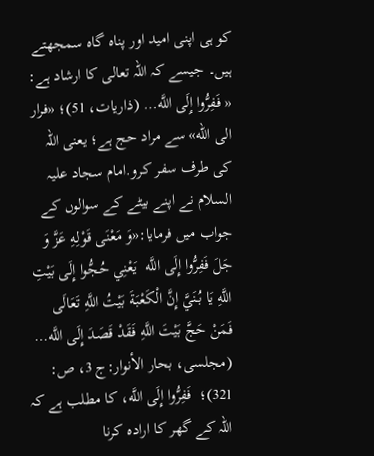کو ہی اپنی امید اور پناہ گاہ سمجھتے ہیں۔ جیسے کہ اللہ تعالی کا ارشاد ہے: « فَفِرُّوا إِلَى اللَّه… (ذاریات، 51)؛ «فرار الی الله» سے مراد حج ہے؛ یعنی اللہ کی طرف سفر کرو.امام سجاد علیہ السلام نے اپنے بیٹے کے سوالوں کے جواب میں فرمایا:«وَ مَعْنَى قَوْلِهِ عَزَّ وَ جَلَ فَفِرُّوا إِلَى اللَّه  يَعْنِي حُجُّوا إِلَى بَيْتِ اللَّهِ يَا بُنَيَّ إِنَّ الْكَعْبَةَ بَيْتُ اللَّهِ تَعَالَى فَمَنْ حَجَّ بَيْتَ اللَّهِ فَقَدْ قَصَدَ إِلَى اللَّه… (مجلسی، بحار الأنوار:ج 3، ص: 321)؛  فَفِرُّوا إِلَى اللَّه، کا مطلب ہے کہ اللہ کے گھر کا ارادہ کرنا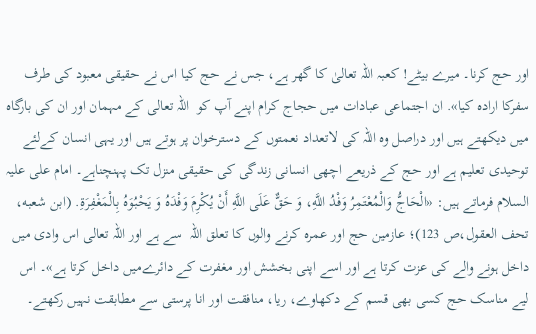اور حج کرنا۔ میرے بیٹے! کعبہ اللہ تعالیٰ کا گھر ہے، جس نے حج کیا اس نے حقیقی معبود کی طرف سفرکا ارادہ کیا». ان اجتماعی عبادات میں حجاج کرام اپنے آپ کو  اللہ تعالی کے مہمان اور ان کی بارگاہ میں دیکھتے ہیں اور دراصل وہ اللہ کی لاتعداد نعمتوں کے دسترخوان پر ہوتے ہیں اور یہی انسان کےلئے توحیدی تعلیم ہے اور حج کے ذریعے اچھی انسانی زندگی کی حقیقی منزل تک پہنچناہے۔ امام علی علیہ السلام فرماتے ہیں: «الْحَاجُّ وَالْمُعْتَمِرُ وَفْدُ اللَّهِ، وَ حَقٌّ عَلَى اللَّهِ أَنْ يُكْرِمَ وَفْدَهُ وَ يَحْبُوَهُ بِالْمَغْفِرَةِ. (ابن شعبه، تحف العقول،ص 123)؛ عازمین حج اور عمرہ کرنے والوں کا تعلق اللہ  سے ہے اور اللہ تعالی اس وادی میں داخل ہونے والے کی عزت کرتا ہے اور اسے اپنی بخشش اور مغفرت کے دائرےمیں داخل کرتا ہے»۔ اس لیے مناسک حج کسی بھی قسم کے دکھاوے، ریا، منافقت اور انا پرستی سے مطابقت نہیں رکھتے۔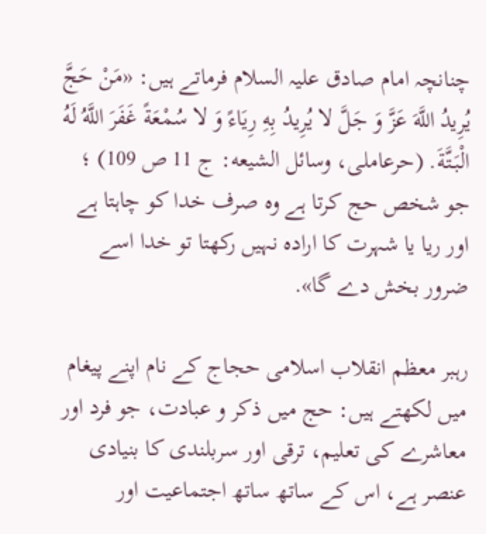چنانچہ امام صادق علیہ السلام فرماتے ہیں: «مَنْ حَجَّ يُرِيدُ اللَّهَ عَزَّ وَ جَلَّ لا يُرِيدُ بِهِ رِيَاءً وَ لا سُمْعَةً غَفَرَ اللَّهُ لَهُ الْبَتَّةَ. (حرعاملی، وسائل الشيعه: ج 11 ص 109) ؛ جو شخص حج کرتا ہے وہ صرف خدا کو چاہتا ہے اور ریا یا شہرت کا ارادہ نہیں رکھتا تو خدا اسے ضرور بخش دے گا».

رہبر معظم انقلاب اسلامی حجاج کے نام اپنے پیغام میں لکھتے ہیں: حج میں ذکر و عبادت، جو فرد اور معاشرے کی تعلیم، ترقی اور سربلندی کا بنیادی عنصر ہے، اس کے ساتھ ساتھ اجتماعیت اور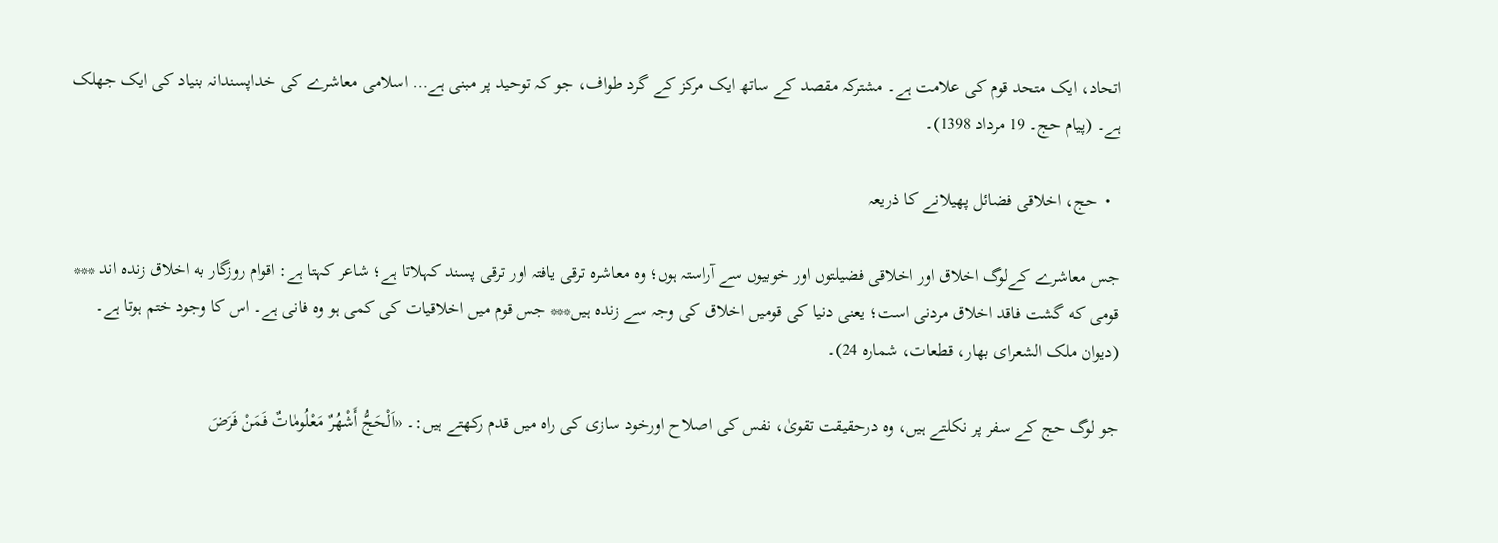اتحاد، ایک متحد قوم کی علامت ہے۔ مشترکہ مقصد کے ساتھ ایک مرکز کے گرد طواف، جو کہ توحید پر مبنی ہے… اسلامی معاشرے کی خداپسندانہ بنیاد کی ایک جھلک ہے۔ (پیام حج۔ 19 مرداد 1398)۔

  •  حج، اخلاقی فضائل پھیلانے کا ذریعہ

جس معاشرے کےلوگ اخلاق اور اخلاقی فضیلتوں اور خوبیوں سے آراستہ ہوں؛ وہ معاشرہ ترقی یافتہ اور ترقی پسند کہلاتا ہے؛ شاعر کہتا ہے: اقوام روزگار به اخلاق زنده اند *** قومی که گشت فاقد اخلاق مردنی است؛ یعنی دنیا کی قومیں اخلاق کی وجہ سے زندہ ہیں*** جس قوم میں اخلاقیات کی کمی ہو وہ فانی ہے۔ اس کا وجود ختم ہوتا ہے۔ (دیوان ملک الشعرای بهار، قطعات، شماره 24)۔

جو لوگ حج کے سفر پر نکلتے ہیں، وہ درحقیقت تقویٰ، نفس کی اصلاح اورخود سازی کی راہ میں قدم رکھتے ہیں:۔ «اَلْحَجُّ أَشْهُرٌ مَعْلُومٰاتٌ فَمَنْ فَرَضَ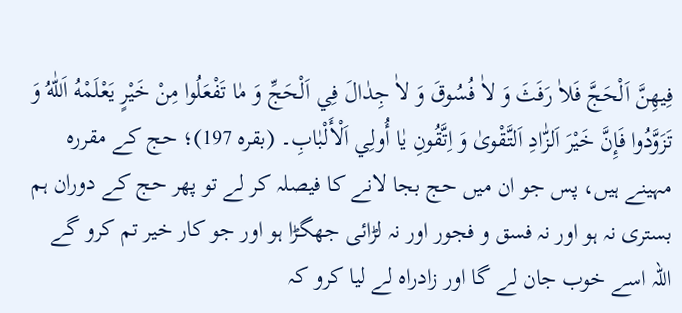فِيهِنَّ اَلْحَجَّ فَلاٰ رَفَثَ وَ لاٰ فُسُوقَ وَ لاٰ جِدٰالَ فِي اَلْحَجِّ وَ مٰا تَفْعَلُوا مِنْ خَيْرٍ يَعْلَمْهُ اَللّٰهُ وَ تَزَوَّدُوا فَإِنَّ خَيْرَ اَلزّٰادِ اَلتَّقْوىٰ وَ اِتَّقُونِ يٰا أُولِي اَلْأَلْبٰابِ۔ (بقره 197)؛ حج کے مقررہ مہینے ہیں، پس جو ان میں حج بجا لانے کا فیصلہ کر لے تو پھر حج کے دوران ہم بستری نہ ہو اور نہ فسق و فجور اور نہ لڑائی جھگڑا ہو اور جو کار خیر تم کرو گے اللہ اسے خوب جان لے گا اور زادراہ لے لیا کرو کہ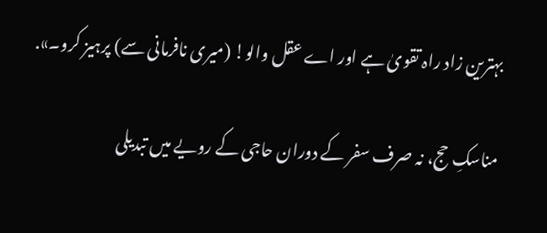بہترین زاد راہ تقویٰ ہے اور اے عقل والو! (میری نافرمانی سے) پرہیز کرو۔».

مناسکِ حج، نہ صرف سفر کے دوران حاجی کے رویے میں تبدیلی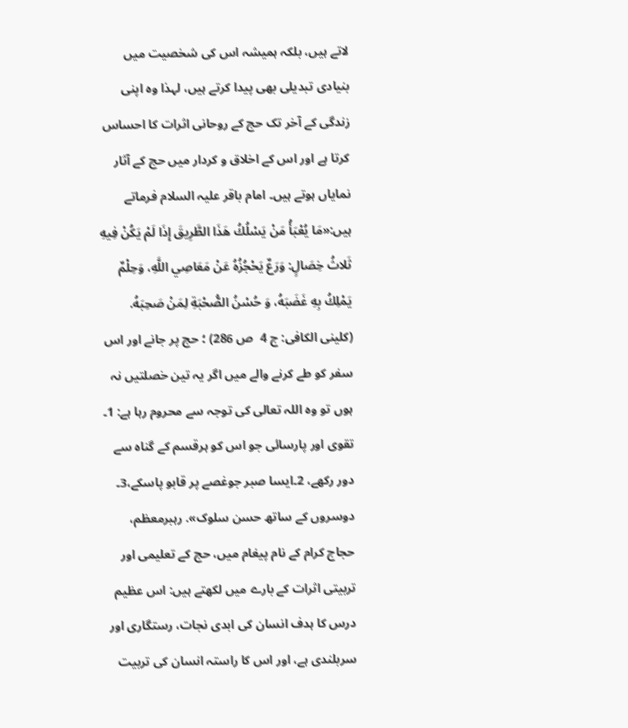لاتے ہیں، بلکہ ہمیشہ اس کی شخصیت میں بنیادی تبدیلی بھی پیدا کرتے ہیں، لہذا وہ اپنی زندگی کے آخر تک حج کے روحانی اثرات کا احساس کرتا ہے اور اس کے اخلاق و کردار میں حج کے آثار نمایاں ہوتے ہیں۔ امام باقر علیہ السلام فرماتے ہیں:«مَا يُعْبَأُ مَنْ يَسْلُكُ هَذَا الطَّرِيقَ إِذَا لَمْ يَكُنْ فِيهِ ثَلاثُ خِصَالٍ: وَرَعٌ يَحْجُزُهُ عَنْ مَعَاصِي اللَّهِ، وَحِلْمٌ يَمْلِكُ بِهِ غَضَبَهُ، وَ حُسْنُ الصُّحْبَةِ لِمَنْ صَحِبَهُ. (کلینی الکافی: ج 4  ص 286) ؛ حج پر جانے اور اس سفر کو طے کرنے والے میں اگر یہ تین خصلتیں نہ ہوں تو وہ اللہ تعالی کی توجہ سے محروم رہا ہے: 1۔ تقوی اور پارسائی جو اس کو ہرقسم کے گناہ سے دور رکھے، 2۔ایسا صبر جوغصے پر قابو پاسکے،3۔ دوسروں کے ساتھ حسن سلوک». رہبرمعظم، حجاج کرام کے نام پیغام میں، حج کے تعلیمی اور تربیتی اثرات کے بارے میں لکھتے ہیں: اس عظیم درس کا ہدف انسان کی ابدی نجات، رستگاری اور سربلندی ہے، اور اس کا راستہ انسان کی تربیت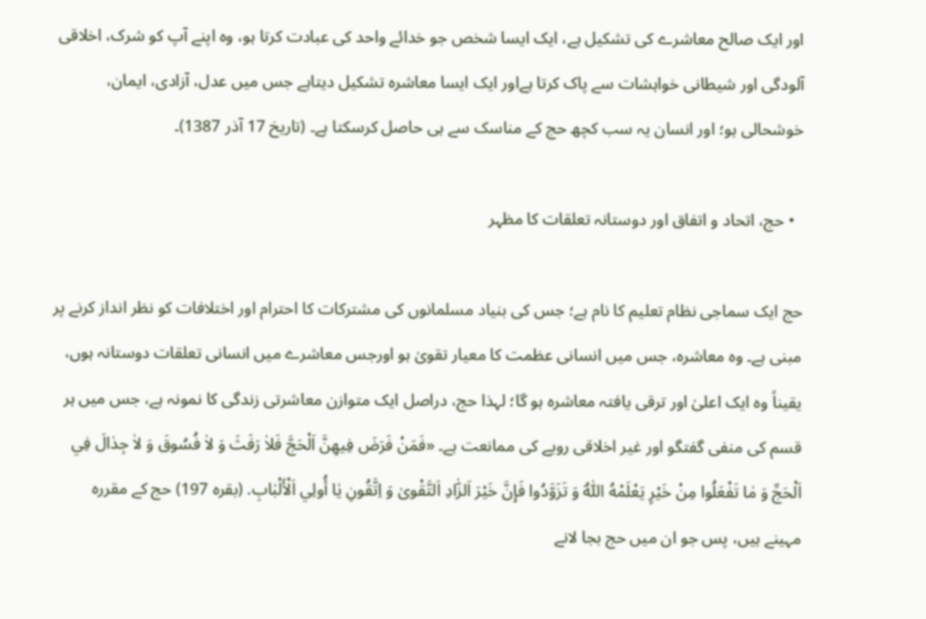اور ایک صالح معاشرے کی تشکیل ہے، ایک ایسا شخص جو خدائے واحد کی عبادت کرتا ہو، وہ اپنے آپ کو شرک، اخلاقی آلودگی اور شیطانی خواہشات سے پاک کرتا ہےاور ایک ایسا معاشرہ تشکیل دیتاہے جس میں عدل، آزادی، ایمان، خوشحالی ہو؛ اور انسان یہ سب کچھ حج کے مناسک سے ہی حاصل کرسکتا ہے۔ (تاریخ 17 آذر 1387)۔

  • حج، اتحاد و اتفاق اور دوستانہ تعلقات کا مظہر

حج ایک سماجی نظام تعلیم کا نام ہے؛ جس کی بنیاد مسلمانوں کی مشترکات کا احترام اور اختلافات کو نظر انداز کرنے پر مبنی ہے۔ وہ معاشرہ، جس میں انسانی عظمت کا معیار تقویٰ ہو اورجس معاشرے میں انسانی تعلقات دوستانہ ہوں، یقیناً وہ ایک اعلیٰ اور ترقی یافتہ معاشرہ ہو گا؛ لہذا حج، دراصل ایک متوازن معاشرتی زندگی کا نمونہ ہے، جس میں ہر قسم کی منفی گفتگو اور غیر اخلاقی رویے کی ممانعت ہے۔ «فَمَنْ فَرَضَ فِيهِنَّ اَلْحَجَّ فَلاٰ رَفَثَ وَ لاٰ فُسُوقَ وَ لاٰ جِدٰالَ فِي اَلْحَجِّ وَ مٰا تَفْعَلُوا مِنْ خَيْرٍ يَعْلَمْهُ اَللّٰهُ وَ تَزَوَّدُوا فَإِنَّ خَيْرَ اَلزّٰادِ اَلتَّقْوىٰ وَ اِتَّقُونِ يٰا أُولِي اَلْأَلْبٰابِ. (بقره 197) حج کے مقررہ مہینے ہیں، پس جو ان میں حج بجا لانے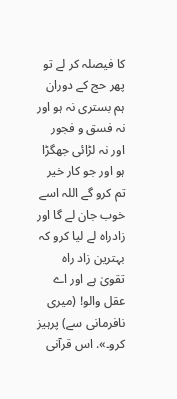کا فیصلہ کر لے تو پھر حج کے دوران ہم بستری نہ ہو اور نہ فسق و فجور اور نہ لڑائی جھگڑا ہو اور جو کار خیر تم کرو گے اللہ اسے خوب جان لے گا اور زادراہ لے لیا کرو کہ بہترین زاد راہ تقویٰ ہے اور اے عقل والو! (میری نافرمانی سے) پرہیز کرو۔». اس قرآنی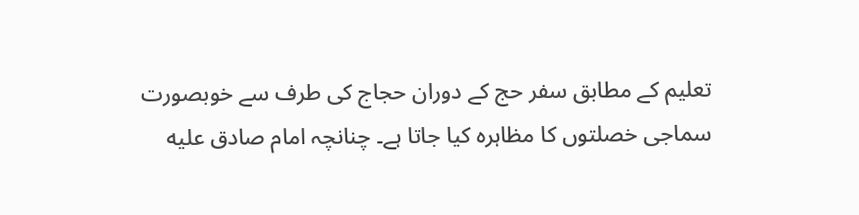تعلیم کے مطابق سفر حج کے دوران حجاج کی طرف سے خوبصورت سماجی خصلتوں کا مظاہرہ کیا جاتا ہے۔ چنانچہ امام صادق عليه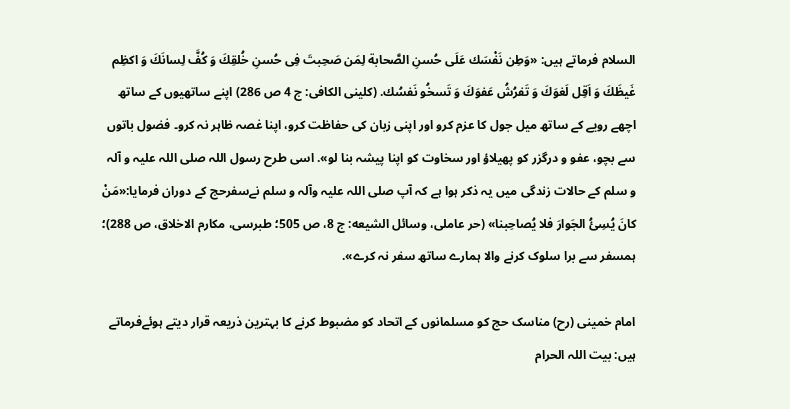السلام فرماتے ہیں: «وَطِن نَفْسَك عَلَى حُسنِ الصَّحابة لِمَن صَحِبتَ فِى حُسنِ خُلقِكَ وَ كُفَّ لِسانَكَ وَ اكظِم غَيظَكَ وَ اَقِل لَغوَكَ وَ تَفرُشُ عَفوَكَ وَ تَسخُو نَفسُك. (کلینی الکافی: ج 4 ص 286) اپنے ساتھیوں کے ساتھ اچھے رویے کے ساتھ میل جول کا عزم کرو اور اپنی زبان کی حفاظت کرو، اپنا غصہ ظاہر نہ کرو۔ فضول باتوں سے بچو، عفو و درگزر کو پھیلاؤ اور سخاوت کو اپنا پیشہ بنا لو». اسی طرح رسول اللہ صلی اللہ علیہ و آلہ و سلم کے حالات زندگی میں یہ ذکر ہوا ہے کہ آپ صلی اللہ علیہ وآلہ و سلم نےسفرحج کے دوران فرمایا:«مَنْ كانَ يُسِئُ الجَوارَ فلا يُصاحِبنا» (حر عاملی، وسائل الشیعه: ج 8، ص 505؛ طبرسی، مكارم الاخلاق، ص 288)؛ ہمسفر سے برا سلوک کرنے والا ہمارے ساتھ سفر نہ کرے».

امام خمینی (رح) مناسک حج کو مسلمانوں کے اتحاد کو مضبوط کرنے کا بہترین ذریعہ قرار دیتے ہوئےفرماتے ہیں: بیت اللہ الحرام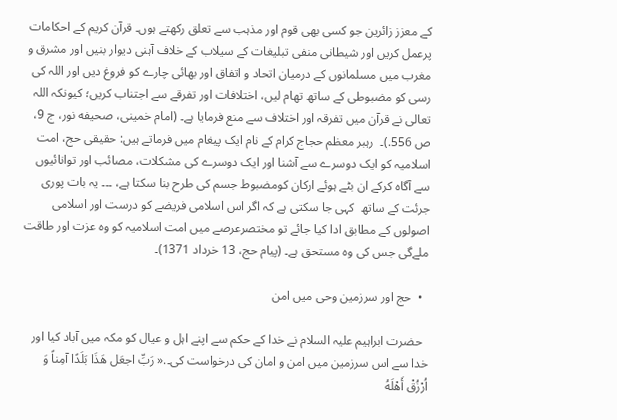کے معزز زائرین جو کسی بھی قوم اور مذہب سے تعلق رکھتے ہوں۔ قرآن کریم کے احکامات پرعمل کریں اور شیطانی منفی تبلیغات کے سیلاب کے خلاف آہنی دیوار بنیں اور مشرق و مغرب میں مسلمانوں کے درمیان اتحاد و اتفاق اور بھائی چارے کو فروغ دیں اور اللہ کی رسی کو مضبوطی کے ساتھ تھام لیں، اختلافات اور تفرقے سے اجتناب کریں؛ کیونکہ اللہ تعالی نے قرآن میں تفرقہ اور اختلاف سے منع فرمایا ہے۔ (امام خمينى، صحيفه نور، ج 9، ص 556.)۔  رہبر معظم حجاج کرام کے نام ایک پیغام میں فرماتے ہیں: حقیقی حج، امت اسلامیہ کو ایک دوسرے سے آشنا اور ایک دوسرے کی مشکلات، مصائب اور توانائیوں سے آگاہ کرکے ان بٹے ہوئے ارکان کومضبوط جسم کی طرح بنا سکتا ہے، ۔۔۔ یہ بات پوری جرئت کے ساتھ  کہی جا سکتی ہے کہ اگر اس اسلامی فریضے کو درست اور اسلامی اصولوں کے مطابق ادا کیا جائے تو مختصرعرصے میں امت اسلامیہ کو وہ عزت اور طاقت ملےگی جس کی وہ مستحق ہے۔ (پیام حج، 13 خرداد 1371)۔

  •  حج اور سرزمین وحی میں امن

  حضرت ابراہیم علیہ السلام نے خدا کے حکم سے اپنے اہل و عیال کو مکہ میں آباد کیا اور خدا سے اس سرزمین میں امن و امان کی درخواست کی۔.« رَبِّ اجعَل هَذَا بَلَدًا آمِناً وَ اُرْزُقْ أَهْلَهُ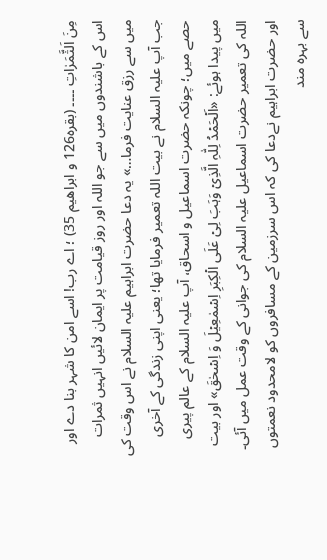مِنَ اَلثَّمَرٰاتِ ۔۔۔۔ (بقره126 و ابراهیم 35) ؛ اے رب! اسے امن کا شہر بنا دے اور اس کے باشندوں میں سے جو اللہ اور روز قیامت پر ایمان لائیں انہیں ثمرات میں سے رزق عنایت فرما…» یہ دعا حضرت ابراہیم علیہ السلام نے اس وقت کی جب آپ علیہ السلام نے بیت اللہ تعمیر فرمایا تھا؛ یعنی اپنی زندگی کے آخری حصے میں؛ چونکہ حضرت اسماعیل و اسحاق، آپ علیہ السلام کے عالم پیری میں پیدا ہوئے: «اَلۡحَمۡدُ لِلّٰہِ الَّذِیۡ وَہَبَ لِیۡ عَلَی الۡکِبَرِ اِسۡمٰعِیۡلَ وَ اِسۡحٰقَ» اور بیت اللہ کی تعمیر حضرت اسماعیل علیہ السلام کی جوانی کے وقت عمل میں آئی۔ اور حضرت ابراہیم نےدعا کی کہ اس سرزمین کے مسافروں کو لامحدود نعمتوں سے بہرہ مند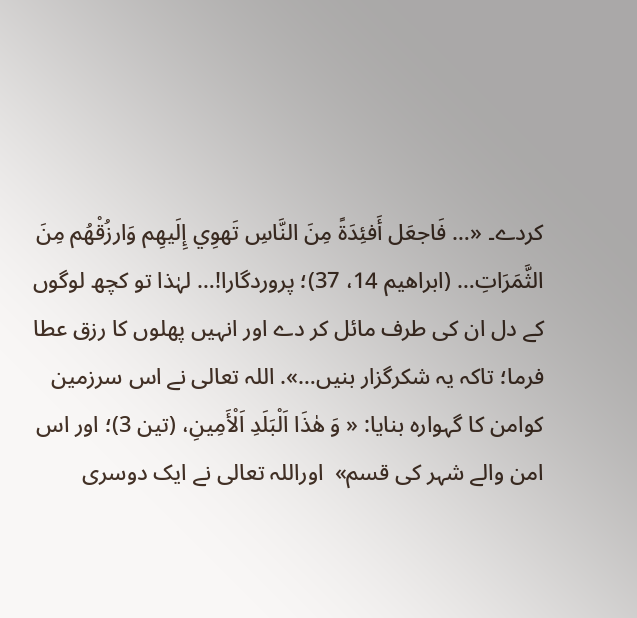کردے۔ «… فَاجعَل أَفئِدَةً مِنَ النَّاسِ تَهوِي إِلَيهِم وَارزُقْهُم مِنَ الثَّمَرَاتِ… (ابراهيم 14، 37)؛ پروردگارا!… لہٰذا تو کچھ لوگوں کے دل ان کی طرف مائل کر دے اور انہیں پھلوں کا رزق عطا فرما؛ تاکہ یہ شکرگزار بنیں…». اللہ تعالی نے اس سرزمین کوامن کا گہوارہ بنایا: « وَ هٰذَا اَلْبَلَدِ اَلْأَمِينِ، (تین 3)؛ اور اس امن والے شہر کی قسم»  اوراللہ تعالی نے ایک دوسری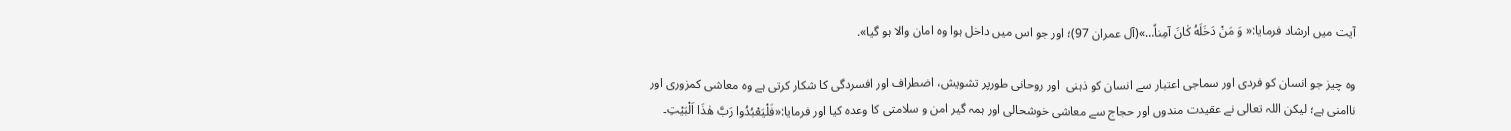آیت میں ارشاد فرمایا:« وَ مَنْ دَخَلَهُ كٰانَ آمِناً…»(آل عمران 97)؛ اور جو اس میں داخل ہوا وہ امان والا ہو گیا».

وہ چیز جو انسان کو فردی اور سماجی اعتبار سے انسان کو ذہنی  اور روحانی طورپر تشویش، اضطراف اور افسردگی کا شکار کرتی ہے وہ معاشی کمزوری اور ناامنی ہے؛ لیکن اللہ تعالی نے عقیدت مندوں اور حجاج سے معاشی خوشحالی اور ہمہ گیر امن و سلامتی کا وعدہ کیا اور فرمایا:«فَلْيَعْبُدُوا رَبَّ هٰذَا اَلْبَيْتِ۔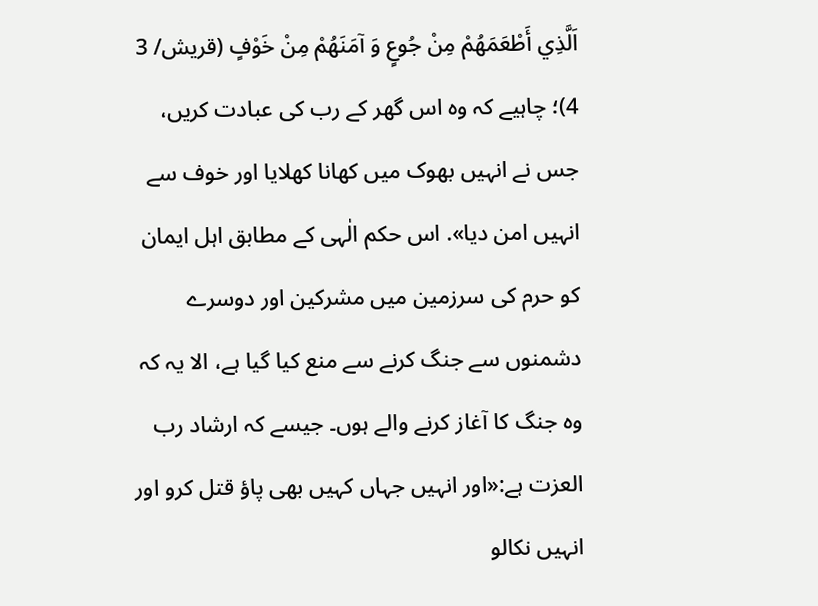اَلَّذِي أَطْعَمَهُمْ مِنْ جُوعٍ وَ آمَنَهُمْ مِنْ خَوْفٍ (قريش/ 3 4)؛ چاہیے کہ وہ اس گھر کے رب کی عبادت کریں، جس نے انہیں بھوک میں کھانا کھلایا اور خوف سے انہیں امن دیا». اس حکم الٰہی کے مطابق اہل ایمان کو حرم کی سرزمین میں مشرکین اور دوسرے دشمنوں سے جنگ کرنے سے منع کیا گیا ہے، الا یہ کہ وہ جنگ کا آغاز کرنے والے ہوں۔ جیسے کہ ارشاد رب العزت ہے:«اور انہیں جہاں کہیں بھی پاؤ قتل کرو اور انہیں نکالو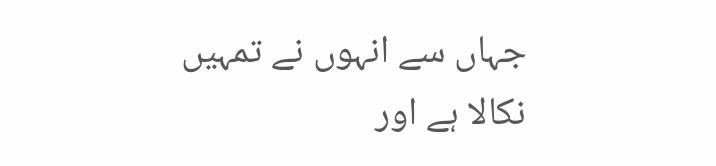جہاں سے انہوں نے تمہیں نکالا ہے اور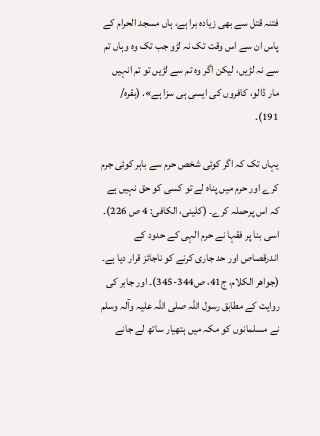فتنہ قتل سے بھی زیادہ برا ہے، ہاں مسجد الحرام کے پاس ان سے اس وقت تک نہ لڑو جب تک وہ وہاں تم سے نہ لڑیں، لیکن اگر وہ تم سے لڑیں تو تم انہیں مار ڈالو، کافروں کی ایسی ہی سزا ہے». (بقره/ 191).

یہاں تک کہ اگر کوئی شخص حرم سے باہر کوئی جرم کرے اور حرم میں پناہ لے تو کسی کو حق نہیں ہے کہ اس پرحملہ کرے۔ (کلینی، الکافی: 4 ص 226)۔ اسی بنا پر فقہا نے حرم الہی کے حدود کے اندرقصاص اور حد جاری کرنے کو ناجائز قرار دیا ہے۔  (جواهر الکلام، ج41، ص344-345)۔ اور جابر کی روایت کے مطابق رسول اللہ صلی اللہ علیہ وآلہ وسلم نے مسلمانوں کو مکہ میں ہتھیار ساتھ لے جانے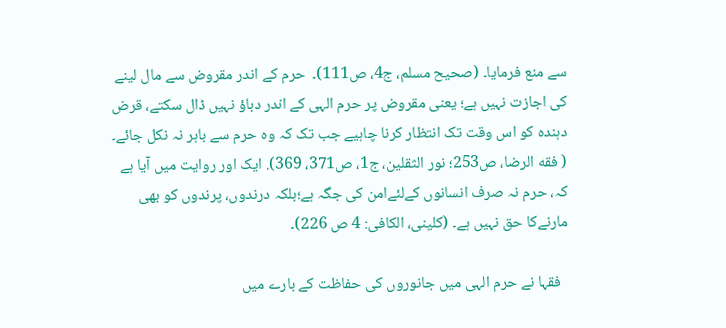سے منع فرمایا۔ (صحيح مسلم، ج4، ص111)۔  حرم کے اندر مقروض سے مال لینے کی اجازت نہیں ہے؛ یعنی مقروض پر حرم الہی کے اندر دباؤ نہیں ڈال سکتے، قرض دہندہ کو اس وقت تک انتظار کرنا چاہیے جب تک کہ وہ حرم سے باہر نہ نکل جائے۔  ( فقه الرضا، ص253؛ نور الثقلين، ج1، ص371، 369). ایک اور روایت میں آیا ہے کہ، حرم نہ صرف انسانوں کےلئےامن کی جگہ ہے؛بلکہ درندوں، پرندوں کو بھی مارنےکا حق نہیں ہے۔ (کلینی، الکافی: 4 ص 226)۔

  فقہا نے حرم الہی میں جانوروں کی حفاظت کے بارے میں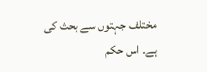مختلف جہتوں سے بحث کی ہے۔ اس حکم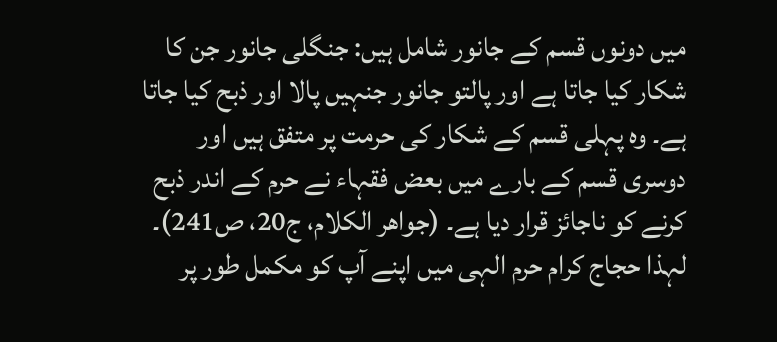میں دونوں قسم کے جانور شامل ہیں: جنگلی جانور جن کا شکار کیا جاتا ہے اور پالتو جانور جنہیں پالا اور ذبح کیا جاتا ہے۔ وہ پہلی قسم کے شکار کی حرمت پر متفق ہیں اور دوسری قسم کے بارے میں بعض فقہاء نے حرم کے اندر ذبح کرنے کو ناجائز قرار دیا ہے۔ (جواهر الکلام، ج20، ص241)۔   لہذا حجاج کرام حرم الہی میں اپنے آپ کو مکمل طور پر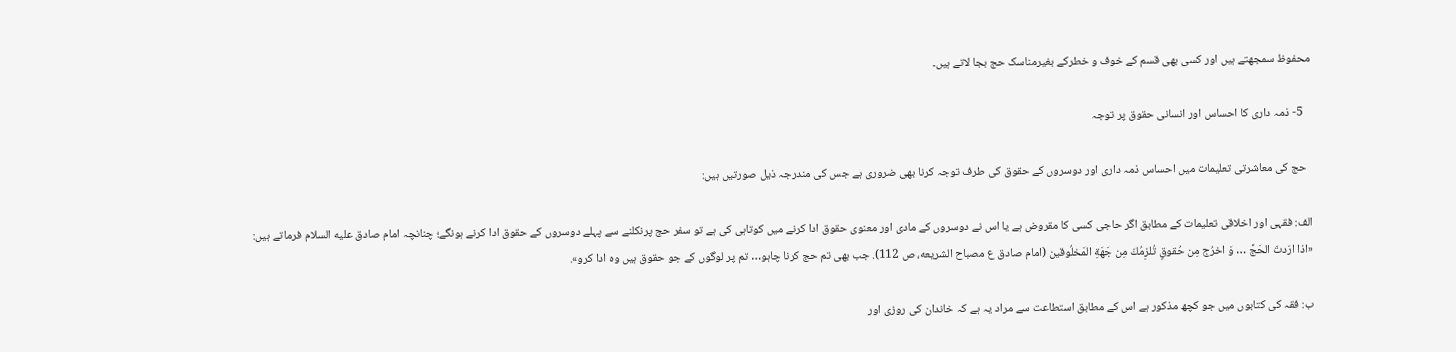محفوظ سمجھتے ہیں اور کسی بھی قسم کے خوف و خطرکے بغیرمناسک حج بجا لاتے ہیں۔

   5- ذمہ داری کا احساس اور انسانی حقوق پر توجہ

  حج کی معاشرتی تعلیمات میں احساس ذمہ داری اور دوسروں کے حقوق کی طرف توجہ کرنا بھی ضروری ہے جس کی مندرجہ ذیل صورتیں ہیں:

الف: فقہی اور اخلاقی تعلیمات کے مطابق اگر حاجی کسی کا مقروض ہے یا اس نے دوسروں کے مادی اور معنوی حقوق ادا کرنے میں کوتاہی کی ہے تو سفر حج پرنکلنے سے پہلے دوسروں کے حقوق ادا کرنے ہونگے؛ چنانچہ امام صادق علیه السلام فرماتے ہیں: «اذا ارَدتَ الحَجَّ … وَ اخرُج مِن حُقوقٍ تُلزِمُكَ مِن جَهَةِ المَخلُوقين (امام صادق ع مصباح الشريعه، ص 112). جب بھی تم حج کرنا چاہو… تم پر لوگوں کے جو حقوق ہیں وہ ادا کرو».

ب: فقہ کی کتابوں میں جو کچھ مذکور ہے اس کے مطابق استطاعت سے مراد یہ ہے کہ خاندان کی روزی اور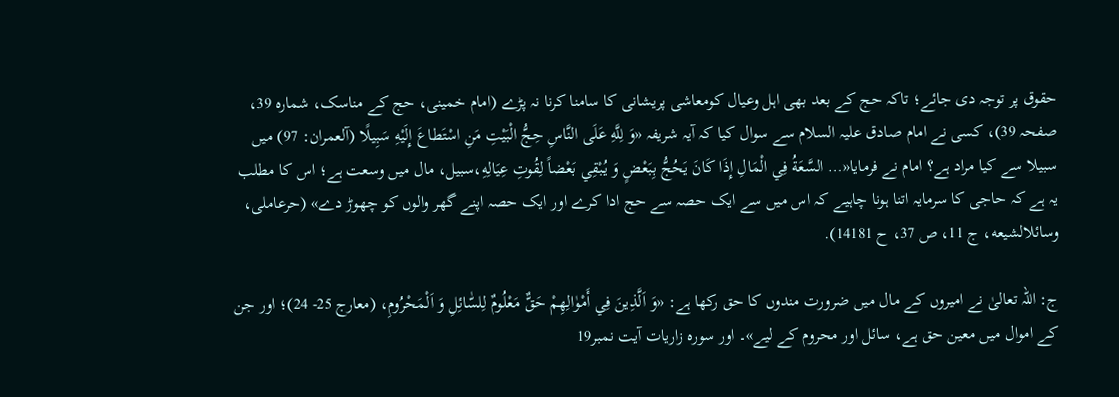حقوق پر توجہ دی جائے؛ تاکہ حج کے بعد بھی اہل وعیال کومعاشی پریشانی کا سامنا کرنا نہ پڑے (امام خمینی، حج کے مناسک، شمارہ 39، صفحہ 39)، کسی نے امام صادق علیہ السلام سے سوال کیا کہ آیہ شریفہ «وَ لِلَّهِ عَلَى النَّاسِ حِجُّ الْبَيْتِ مَنِ اسْتَطاعَ إِلَيْهِ سَبِيلًا (آلعمران: 97) میں سبیلا سے کیا مراد ہے؟ امام نے فرمایا«… السَّعَةُ فِي الْمَالِ إِذَا كَانَ يَحُجُّ بِبَعْضٍ وَ يُبْقِي بَعْضاً لِقُوتِ عِيَالِهِ،سبیل، مال میں وسعت ہے؛ اس کا مطلب یہ ہے کہ حاجی کا سرمایہ اتنا ہونا چاہیے کہ اس میں سے ایک حصہ سے حج ادا کرے اور ایک حصہ اپنے گھر والوں کو چھوڑ دے» (حرعاملی، وسائلالشيعه، ج 11، ص 37، ح 14181).

ج: اللہ تعالیٰ نے امیروں کے مال میں ضرورت مندوں کا حق رکھا ہے: «وَ اَلَّذِينَ فِي أَمْوٰالِهِمْ حَقٌّ مَعْلُومٌ لِلسّٰائِلِ وَ اَلْمَحْرُومِ، (معارج 25- 24)؛ اور جن کے اموال میں معین حق ہے، سائل اور محروم کے لیے»۔ اور سورہ زاریات آیت نمبر19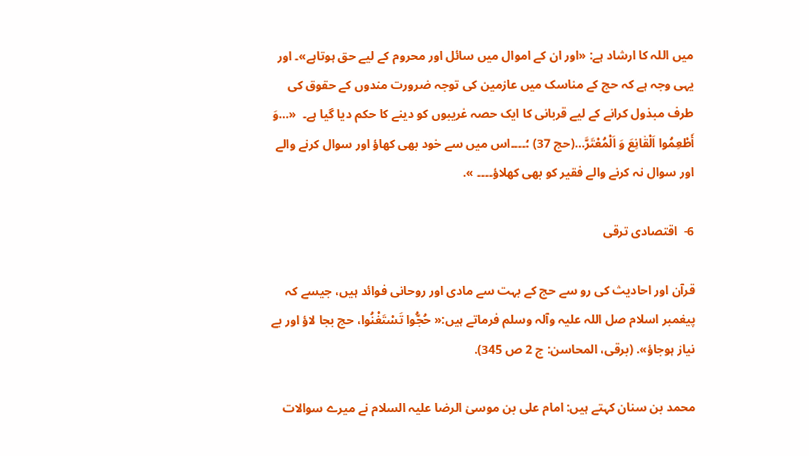میں اللہ کا ارشاد ہے: «اور ان کے اموال میں سائل اور محروم کے لیے حق ہوتاہے»۔ اور یہی وجہ ہے کہ حج کے مناسک میں عازمین کی توجہ ضرورت مندوں کے حقوق کی طرف مبذول کرانے کے لیے قربانی کا ایک حصہ غریبوں کو دینے کا حکم دیا گیا ہے۔  «…وَ أَطْعِمُوا اَلْقٰانِعَ وَ اَلْمُعْتَرَّ…(حج 37) ؛۔۔۔۔اس میں سے خود بھی کھاؤ اور سوال کرنے والے اور سوال نہ کرنے والے فقیر کو بھی کھلاؤ۔۔۔۔ ».

6-  اقتصادی ترقی

قرآن اور احادیث کی رو سے حج کے بہت سے مادی اور روحانی فوائد ہیں، جیسے کہ پیغمبر اسلام صل اللہ علیہ وآلہ وسلم فرماتے ہیں:« حُجُّوا تَسْتَغْنُوا، حج بجا لاؤ اور بے نیاز ہوجاؤ». (برقی، المحاسن: ج 2 ص 345).

محمد بن سنان کہتے ہیں: امام علی بن موسیٰ الرضا علیہ السلام نے میرے سوالات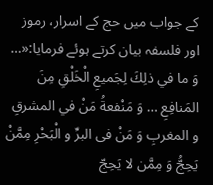کے جواب میں حج کے اسرار، رموز اور فلسفہ بیان کرتے ہوئے فرمایا:«… وَ ما في ذلِكَ لِجَميعِ الْخَلْقِ مِنَ المَنافِعِ … وَ مَنْفعةُ مَنْ في المشرقِ و المغربِ وَ مَنْ فى البرِّ و الْبَحْرِ مِمَّنْ يَحِجُّ وَ مِمَّن لا يَحِجّ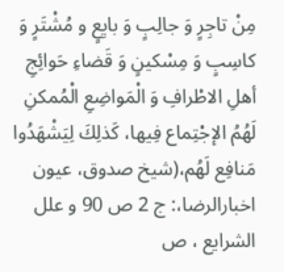مِنْ تاجِرٍ وَ جالِبٍ وَ بايِعٍ و مُشْتَرٍ وَ كاسِبٍ وَ مِسْكينٍ وَ قَضاءِ حَوائِجِ أهلِ الاطْرافِ وَ الْمَواضِعِ الْمُمكنِ لَهُمُ الإجْتِماع فِيها، كَذلِكَ لِيَشْهَدُوا مَنافِع لَهُم،(شیخ صدوق، عيون اخبارالرضا،: ج 2 ص 90 و علل الشرایع ، ص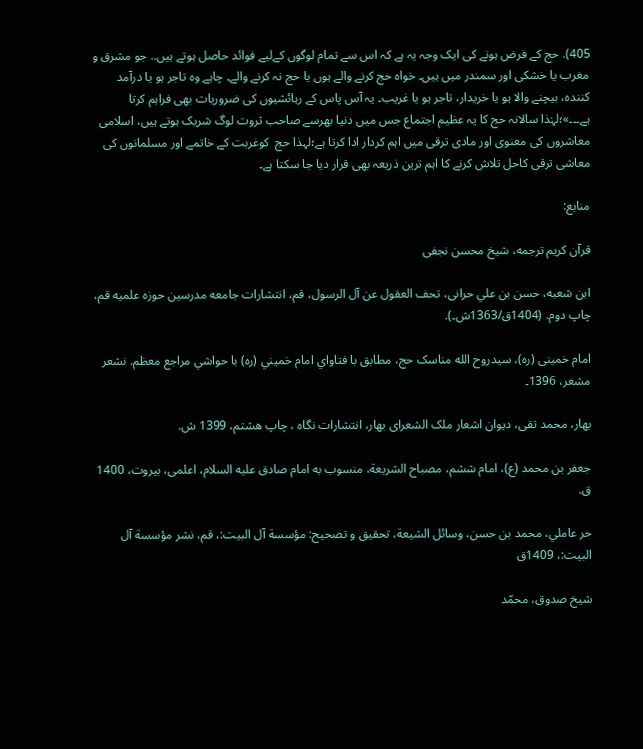405). حج کے فرض ہونے کی ایک وجہ یہ ہے کہ اس سے تمام لوگوں کےلیے فوائد حاصل ہوتے ہیں.. جو مشرق و مغرب یا خشکی اور سمندر میں ہیں۔ خواہ حج کرنے والے ہوں یا حج نہ کرنے والے۔ چاہے وہ تاجر ہو یا درآمد کنندہ، بیچنے والا ہو یا خریدار، تاجر ہو یا غریب۔ یہ آس پاس کے رہائشیوں کی ضروریات بھی فراہم کرتا ہے۔۔۔»؛لہٰذا سالانہ حج کا یہ عظیم اجتماع جس میں دنیا بھرسے صاحب ثروت لوگ شریک ہوتے ہیں، اسلامی معاشروں کی معنوی اور مادی ترقی میں اہم کردار ادا کرتا ہے؛لہذا حج  کوغربت کے خاتمے اور مسلمانوں کی معاشی ترقی کاحل تلاش کرنے کا اہم ترین ذریعہ بھی قرار دیا جا سکتا ہے۔

منابع:

قرآن کریم ترجمه، شیخ محسن نجفی

ابن شعبه، حسن بن علي حرانی، تحف العقول عن آل الرسول، قم، انتشارات جامعه مدرسين حوزه علميه قم، چاپ دوم. (1404ق/1363ش۔).

امام خمینی (ره)، سيدروح الله مناسک حج، مطابق با فتاواي امام خميني (ره) با حواشي مراجع معظم. نشعر مشعر، 1396۔

بهار، محمد تقی، دیوان اشعار ملک الشعرای بهار، انتشارات نگاه ، چاپ هشتم، 1399 ش.

جعفر بن محمد (ع)، امام ششم، مصباح الشريعة، منسوب به امام صادق عليه السلام، اعلمى، بيروت، 1400 ق.

حر عاملي، محمد بن حسن، وسائل الشيعة، تحقيق و تصحيح: مؤسسة آل البيت:، قم، نشر مؤسسة آل البيت:، 1409ق

شیخ صدوق، محمّد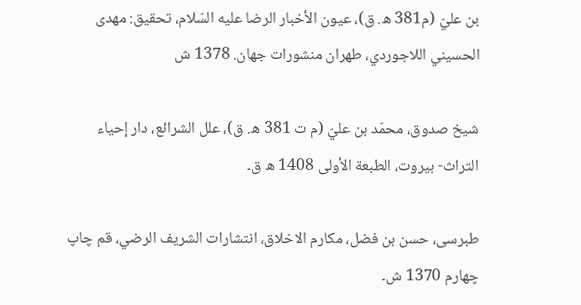بن عليّ (م381 ه. ق)، عيون الأخبار الرضا عليه السّلام، تحقيق: مهدى الحسيني اللاجوردي، طهران منشورات جهان. 1378 ش

شیخ صدوق، محمّد بن عليّ (م ت 381 ه. ق)، علل الشرائع، دار إحياء التراث- بيروت، الطبعة الأولى 1408 ه ق۔

طبرسی، حسن بن فضل، مکارم الاخلاق، انتشارات الشريف الرضي، قم چاپ چهارم 1370 ش۔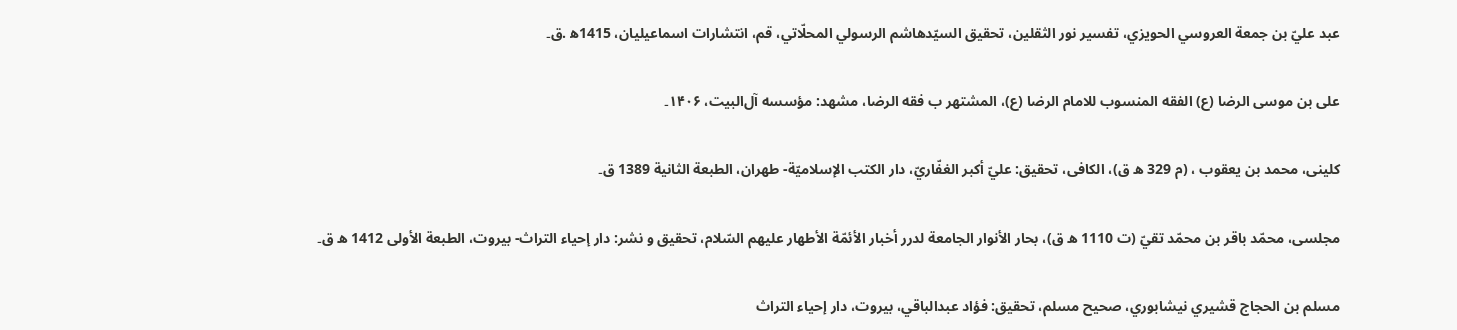عبد عليّ بن جمعة العروسي الحويزي، تفسير نور الثقلين، تحقيق السيّد‌هاشم الرسولي المحلّاتي، قم، انتشارات اسماعيليان، 1415ه‍ .ق۔

علی بن موسی الرضا (ع) الفقه المنسوب للامام الرضا (ع)، المشتهر ب فقه الرضا، مشهد: مؤسسه آل‌البيت، ۱۴۰۶۔

کلینی، محمد بن یعقوب ، (م 329 ه ق)، الکافی، تحقيق: عليّ أكبر الغفّاريّ، دار الكتب الإسلاميّة- طهران، الطبعة الثانية 1389 ق۔

مجلسى، محمّد باقر بن محمّد تقيّ (ت 1110 ه ق)، بحار الأنوار الجامعة لدرر أخبار الأئمّة الأطهار عليهم السّلام، تحقيق و نشر: دار إحياء التراث- بيروت، الطبعة الأولى 1412 ه ق۔

مسلم بن الحجاج قشيري نيشابوري، صحيح مسلم، تحقيق: فؤاد عبدالباقي، بيروت، دار إحياء التراث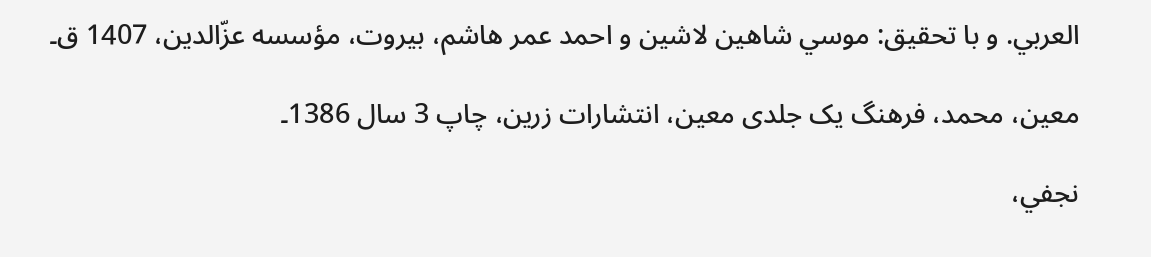العربي. و با تحقيق: موسي شاهين لاشين و احمد عمر هاشم، بيروت، مؤسسه عزّالدين، 1407 ق۔

معین، محمد، فرهنگ یک جلدی معین، انتشارات زرین، چاپ 3 سال 1386۔

نجفي،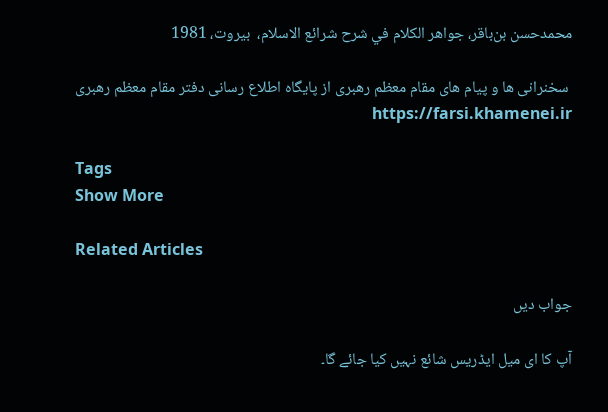محمدحسن بن‌باقر، جواهر الکلام في شرح شرائع الاسلام،  بيروت، 1981

 سخنرانی ها و پیام های مقام معظم رهبری از پایگاه اطلاع رسانی دفتر مقام معظم رهبری    https://farsi.khamenei.ir

Tags
Show More

Related Articles

جواب دیں

آپ کا ای میل ایڈریس شائع نہیں کیا جائے گا۔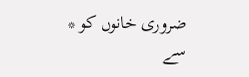ضروری خانوں کو * سے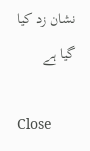نشان زد کیا گیا ہے

Close